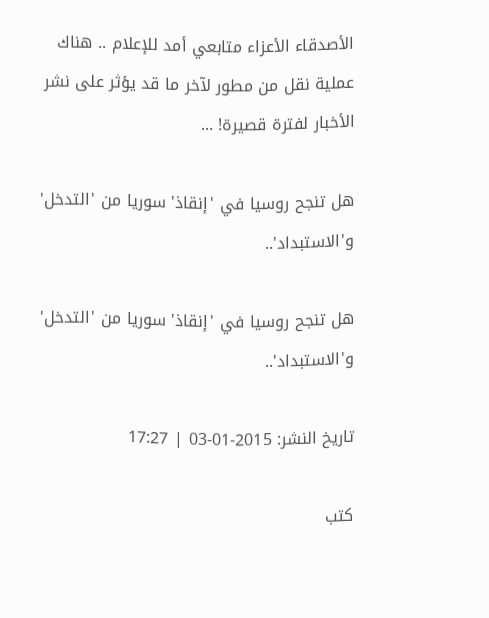الأصدقاء الأعزاء متابعي أمد للإعلام .. هناك عملية نقل من مطور لآخر ما قد يؤثر على نشر الأخبار لفترة قصيرة! ...

هل تنجح روسيا في 'إنقاذ' سوريا من 'التدخل' و'الاستبداد'..

هل تنجح روسيا في 'إنقاذ' سوريا من 'التدخل' و'الاستبداد'..

تاريخ النشر: 2015-01-03 | 17:27

كتب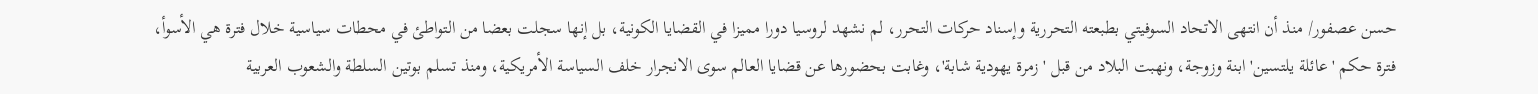حسن عصفور/ منذ أن انتهى الاتحاد السوفيتي بطبعته التحررية وإسناد حركات التحرر، لم نشهد لروسيا دورا مميزا في القضايا الكونية، بل إنها سجلت بعضا من التواطئ في محطات سياسية خلال فترة هي الأسوأ، فترة حكم 'عائلة يلتسين' ابنة وزوجة، ونهبت البلاد من قبل 'زمرة يهودية شابة'، وغابت بحضورها عن قضايا العالم سوى الانجرار خلف السياسة الأمريكية، ومنذ تسلم بوتين السلطة والشعوب العربية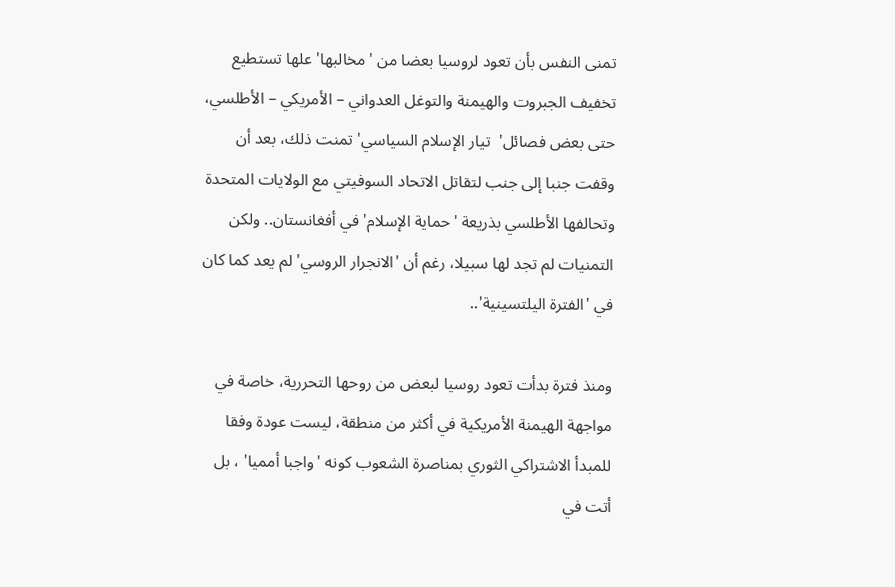تمنى النفس بأن تعود لروسيا بعضا من 'مخالبها' علها تستطيع تخفيف الجبروت والهيمنة والتوغل العدواني – الأمريكي – الأطلسي، حتى بعض فصائل'  تيار الإسلام السياسي' تمنت ذلك، بعد أن وقفت جنبا إلى جنب لتقاتل الاتحاد السوفيتي مع الولايات المتحدة وتحالفها الأطلسي بذريعة 'حماية الإسلام' في أفغانستان.. ولكن التمنيات لم تجد لها سبيلا، رغم أن 'الانجرار الروسي' لم يعد كما كان في 'الفترة اليلتسينية'..

ومنذ فترة بدأت تعود روسيا لبعض من روحها التحررية، خاصة في مواجهة الهيمنة الأمريكية في أكثر من منطقة، ليست عودة وفقا للمبدأ الاشتراكي الثوري بمناصرة الشعوب كونه 'واجبا أمميا' ، بل أتت في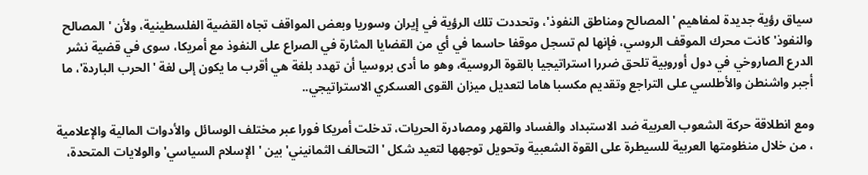سياق رؤية جديدة لمفاهيم 'المصالح ومناطق النفوذ'، وتحددت تلك الرؤية في إيران وسوريا وبعض المواقف تجاه القضية الفلسطينية، ولأن 'المصالح والنفوذ' كانت محرك الموقف الروسي، فإنها لم تسجل موقفا حاسما في أي من القضايا المثارة في الصراع على النفوذ مع أمريكا، سوى في قضية نشر الدرع الصاروخي في دول أوروبية تلحق ضررا استراتيجيا بالقوة الروسية، وهو ما أدى بروسيا أن تهدد بلغة هي أقرب ما يكون إلى لغة 'الحرب الباردة'، ما أجبر واشنطن والأطلسي على التراجع وتقديم مكسبا هاما لتعديل ميزان القوى العسكري الاستراتيجي..

ومع انطلاقة حركة الشعوب العربية ضد الاستبداد والفساد والقهر ومصادرة الحريات، تدخلت أمريكا فورا عبر مختلف الوسائل والأدوات المالية والإعلامية ، من خلال منظومتها العربية للسيطرة على القوة الشعبية وتحويل توجهها لتعيد شكل 'التحالف الثمانيني' بين 'الإسلام السياسي' والولايات المتحدة،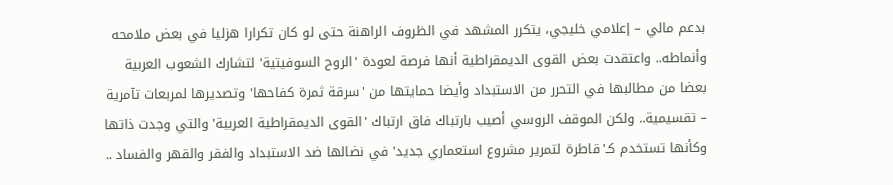بدعم مالي – إعلامي خليجي، يتكرر المشهد في الظروف الراهنة حتى لو كان تكرارا هزليا في بعض ملامحه وأنماطه.. واعتقدت بعض القوى الديمقراطية أنها فرصة لعودة 'الروح السوفيتية' لتشارك الشعوب العربية بعضا من مطالبها في التحرر من الاستبداد وأيضا حمايتها من 'سرقة ثمرة كفاحها' وتصديرها لمربعات تآمرية – تقسيمية.. ولكن الموقف الروسي أصيب بارتباك فاق ارتباك 'القوى الديمقراطية العربية' والتي وجدت ذاتها وكأنها تستخدم كـ'قاطرة لتمرير مشروع استعماري جديد' في نضالها ضد الاستبداد والفقر والقهر والفساد ..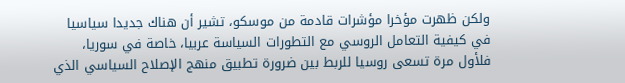ولكن ظهرت مؤخرا مؤشرات قادمة من موسكو، تشير أن هناك جديدا سياسيا في كيفية التعامل الروسي مع التطورات السياسة عربيا، خاصة في سوريا، فلأول مرة تسعى روسيا للربط بين ضرورة تطبيق منهج الإصلاح السياسي الذي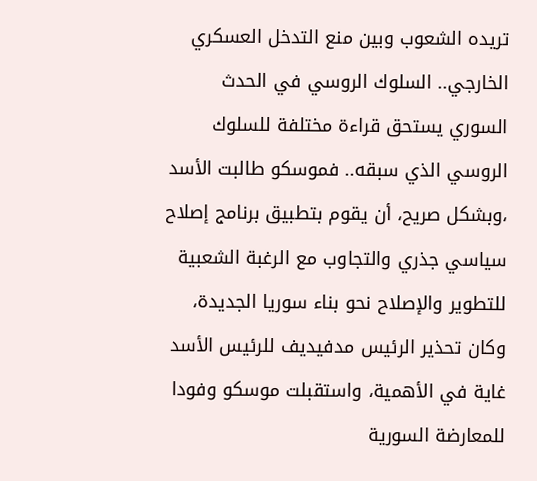تريده الشعوب وبين منع التدخل العسكري الخارجي.. السلوك الروسي في الحدث السوري يستحق قراءة مختلفة للسلوك الروسي الذي سبقه.. فموسكو طالبت الأسد ،وبشكل صريح، أن يقوم بتطبيق برنامج إصلاح سياسي جذري والتجاوب مع الرغبة الشعبية للتطوير والإصلاح نحو بناء سوريا الجديدة، وكان تحذير الرئيس مدفيديف للرئيس الأسد غاية في الأهمية، واستقبلت موسكو وفودا للمعارضة السورية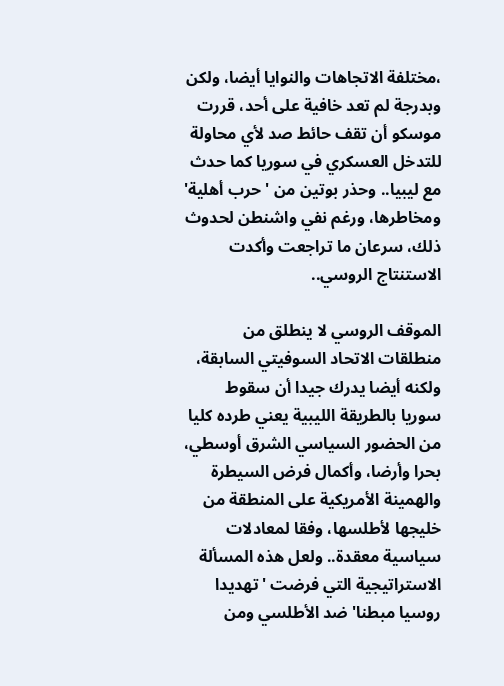،مختلفة الاتجاهات والنوايا أيضا، ولكن وبدرجة لم تعد خافية على أحد، قررت موسكو أن تقف حائط صد لأي محاولة للتدخل العسكري في سوريا كما حدث مع ليبيا.. وحذر بوتين من 'حرب أهلية' ومخاطرها، ورغم نفي واشنطن لحدوث ذلك، سرعان ما تراجعت وأكدت الاستنتاج الروسي..

الموقف الروسي لا ينطلق من منطلقات الاتحاد السوفيتي السابقة، ولكنه أيضا يدرك جيدا أن سقوط سوريا بالطريقة الليبية يعني طرده كليا من الحضور السياسي الشرق أوسطي، بحرا وأرضا، وأكمال فرض السيطرة والهمينة الأمريكية على المنطقة من خليجها لأطلسها، وفقا لمعادلات سياسية معقدة.. ولعل هذه المسألة الاستراتيجية التي فرضت 'تهديدا روسيا مبطنا' ضد الأطلسي ومن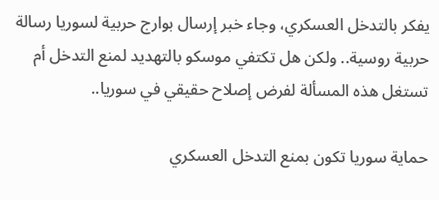يفكر بالتدخل العسكري، وجاء خبر إرسال بوارج حربية لسوريا رسالة حربية روسية.. ولكن هل تكتفي موسكو بالتهديد لمنع التدخل أم تستغل هذه المسألة لفرض إصلاح حقيقي في سوريا..

حماية سوريا تكون بمنع التدخل العسكري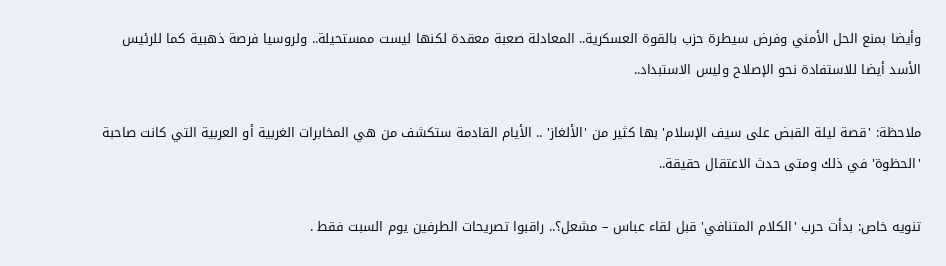وأيضا بمنع الحل الأمني وفرض سيطرة حزب بالقوة العسكرية.. المعادلة صعبة معقدة لكنها ليست ممستحيلة.. ولروسيا فرصة ذهبية كما للرئيس الأسد أيضا للاستفادة نحو الإصلاح وليس الاستبداد..

ملاحظة: 'قصة ليلة القبض على سيف الإسلام' بها كثير من 'الألغاز' .. الأيام القادمة ستكشف من هي المخابرات الغربية أو العربية التي كانت صاحبة 'الحظوة' في ذلك ومتى حدث الاعتقال حقيقة..

تنويه خاص: بدأت حرب 'الكلام المتنافي' قبل لقاء عباس – مشعل؟.. راقبوا تصريحات الطرفين يوم السبت فقط .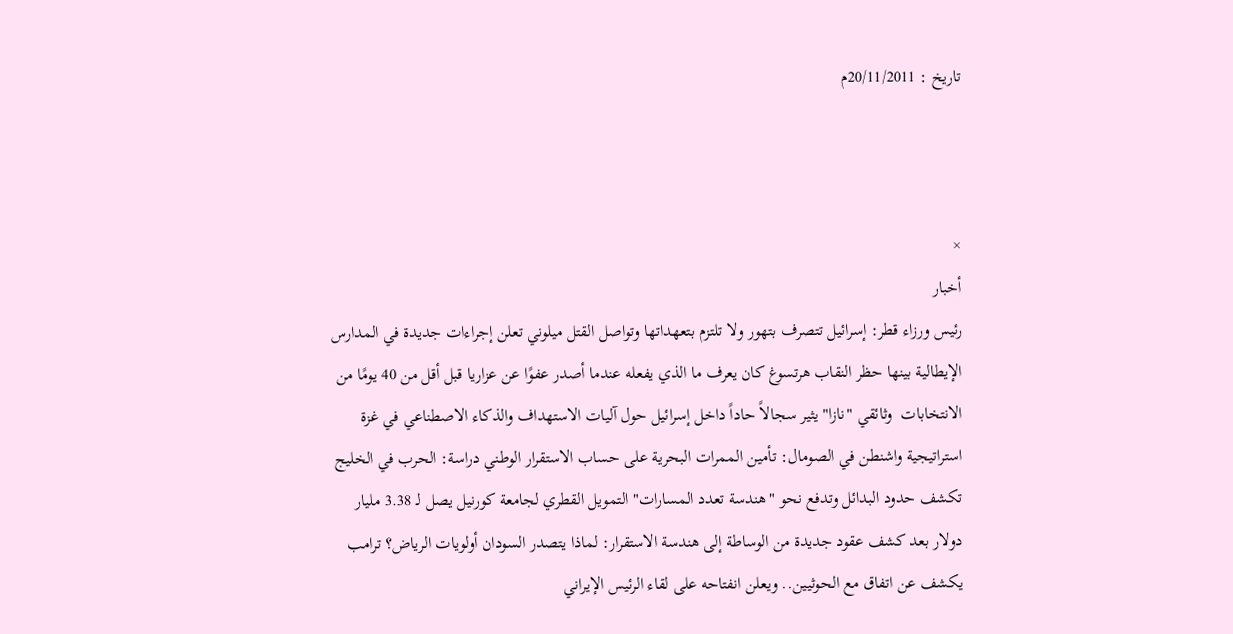تاريخ : 20/11/2011م



×
أخبار
رئيس ورزاء قطر: إسرائيل تتصرف بتهور ولا تلتزم بتعهداتها وتواصل القتل ميلوني تعلن إجراءات جديدة في المدارس الإيطالية بينها حظر النقاب هرتسوغ كان يعرف ما الذي يفعله عندما أصدر عفوًا عن عزاريا قبل أقل من 40 يومًا من الانتخابات  وثائقي "نازا" يثير سجالاً حاداً داخل إسرائيل حول آليات الاستهداف والذكاء الاصطناعي في غزة استراتيجية واشنطن في الصومال: تأمين الممرات البحرية على حساب الاستقرار الوطني دراسة: الحرب في الخليج تكشف حدود البدائل وتدفع نحو "هندسة تعدد المسارات" التمويل القطري لجامعة كورنيل يصل لـ 3.38 مليار دولار بعد كشف عقود جديدة من الوساطة إلى هندسة الاستقرار: لماذا يتصدر السودان أولويات الرياض؟ ترامب يكشف عن اتفاق مع الحوثيين.. ويعلن انفتاحه على لقاء الرئيس الإيراني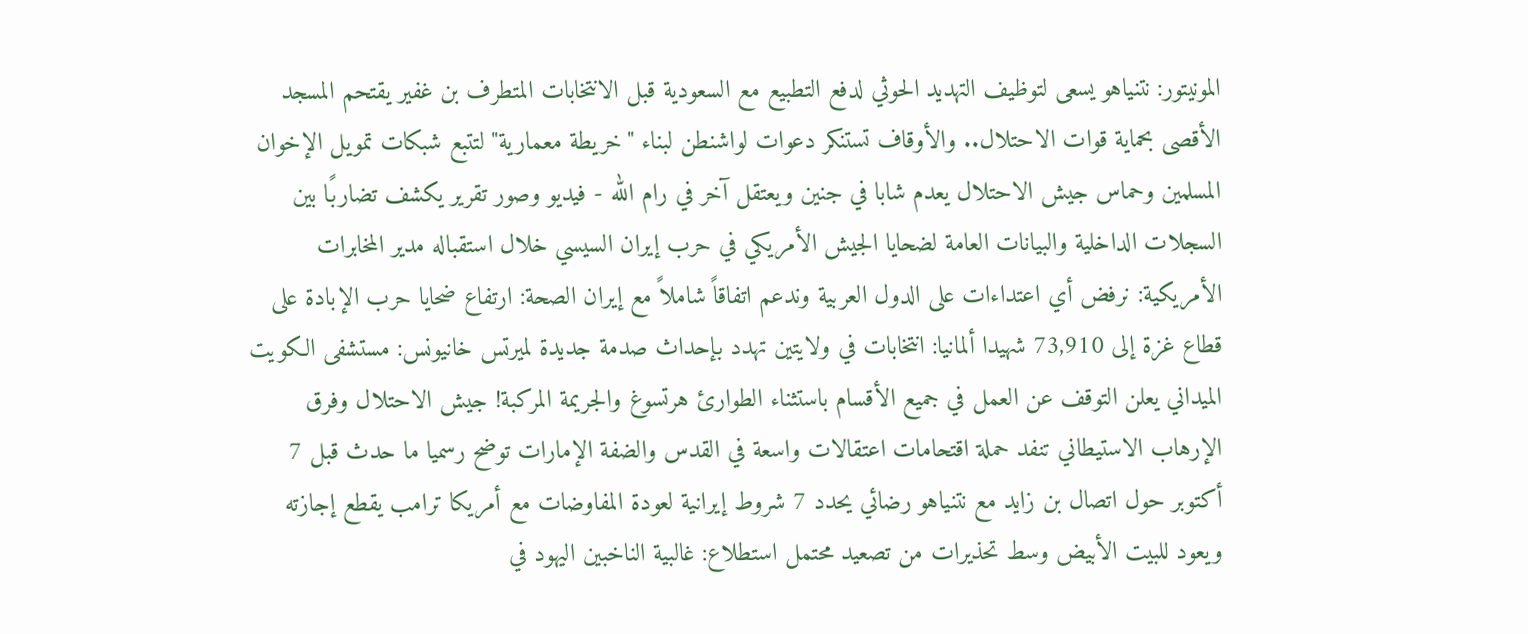المونيتور: نتنياهو يسعى لتوظيف التهديد الحوثي لدفع التطبيع مع السعودية قبل الانتخابات المتطرف بن غفير يقتحم المسجد الأقصى بحماية قوات الاحتلال.. والأوقاف تستنكر دعوات لواشنطن لبناء "خريطة معمارية" لتتبع شبكات تمويل الإخوان المسلمين وحماس جيش الاحتلال يعدم شابا في جنين ويعتقل آخر في رام الله - فيديو وصور تقرير يكشف تضاربًا بين السجلات الداخلية والبيانات العامة لضحايا الجيش الأمريكي في حرب إيران السيسي خلال استقباله مدير المخابرات الأمريكية: نرفض أي اعتداءات على الدول العربية وندعم اتفاقاً شاملاً مع إيران الصحة: ارتفاع ضحايا حرب الإبادة على قطاع غزة إلى 73,910 شهيدا ألمانيا: انتخابات في ولايتين تهدد بإحداث صدمة جديدة لميرتس خانيونس: مستشفى الكويت الميداني يعلن التوقف عن العمل في جميع الأقسام باستثناء الطوارئ هرتسوغ والجريمة المركبة! جيش الاحتلال وفرق الإرهاب الاستيطاني تنفد حملة اقتحامات اعتقالات واسعة في القدس والضفة الإمارات توضح رسميا ما حدث قبل 7 أكتوبر حول اتصال بن زايد مع نتنياهو رضائي يحدد 7 شروط إيرانية لعودة المفاوضات مع أمريكا ترامب يقطع إجازته ويعود للبيت الأبيض وسط تحذيرات من تصعيد محتمل استطلاع: غالبية الناخبين اليهود في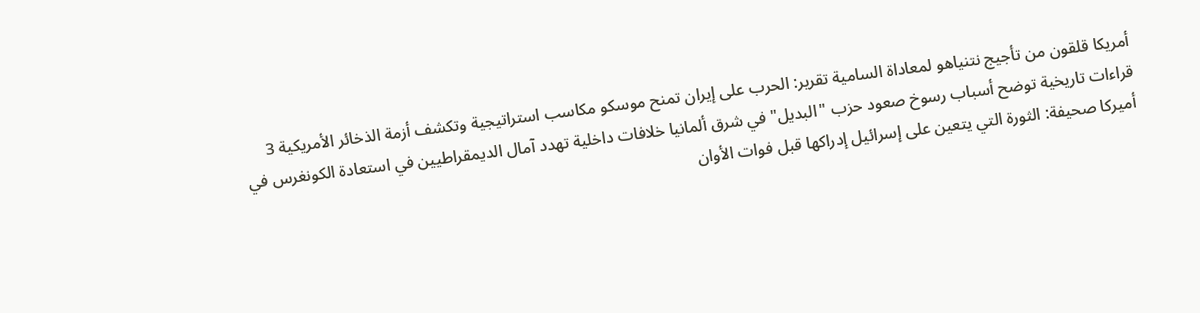أمريكا قلقون من تأجيج نتنياهو لمعاداة السامية تقرير: الحرب على إيران تمنح موسكو مكاسب استراتيجية وتكشف أزمة الذخائر الأمريكية 3 قراءات تاريخية توضح أسباب رسوخ صعود حزب "البديل" في شرق ألمانيا خلافات داخلية تهدد آمال الديمقراطيين في استعادة الكونغرس في أميركا صحيفة: الثورة التي يتعين على إسرائيل إدراكها قبل فوات الأوان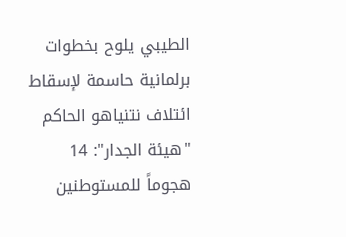الطيبي يلوح بخطوات برلمانية حاسمة لإسقاط ائتلاف نتنياهو الحاكم "هيئة الجدار": 14 هجوماً للمستوطنين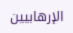الإرهابيين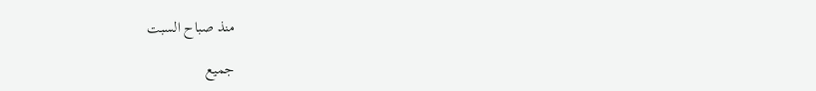منذ صباح السبت

جميع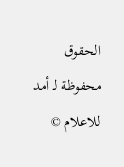الحقوق محفوظة لـ أمد للاعلام ©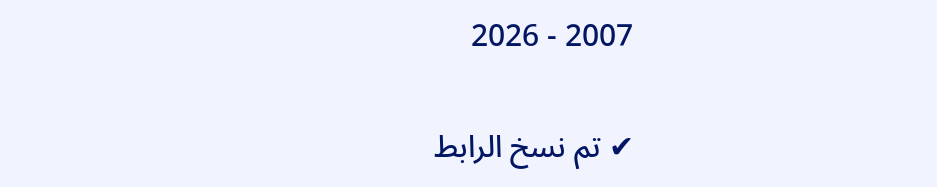2007 - 2026

✔ تم نسخ الرابط